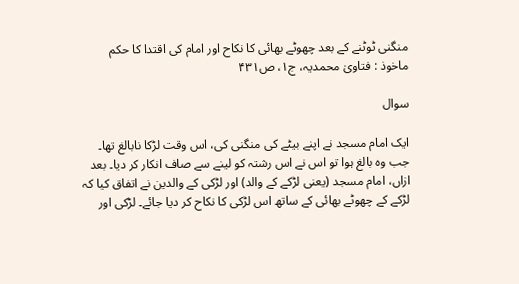منگنی ٹوٹنے کے بعد چھوٹے بھائی کا نکاح اور امام کی اقتدا کا حکم
ماخوذ : فتاویٰ محمدیہ، ج۱، ص۴۳۱

سوال

ایک امام مسجد نے اپنے بیٹے کی منگنی کی، اس وقت لڑکا نابالغ تھا۔ جب وہ بالغ ہوا تو اس نے اس رشتہ کو لینے سے صاف انکار کر دیا۔ بعد ازاں، امام مسجد (یعنی لڑکے کے والد) اور لڑکی کے والدین نے اتفاق کیا کہ لڑکے کے چھوٹے بھائی کے ساتھ اس لڑکی کا نکاح کر دیا جائے۔ لڑکی اور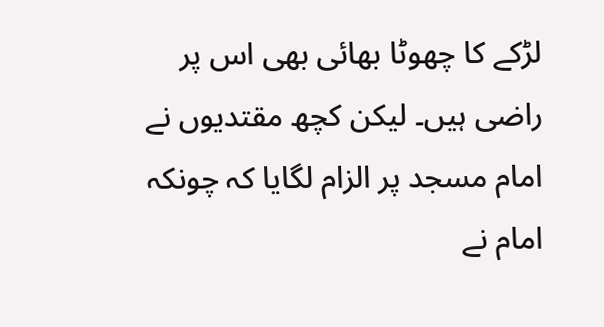لڑکے کا چھوٹا بھائی بھی اس پر راضی ہیں۔ لیکن کچھ مقتدیوں نے امام مسجد پر الزام لگایا کہ چونکہ امام نے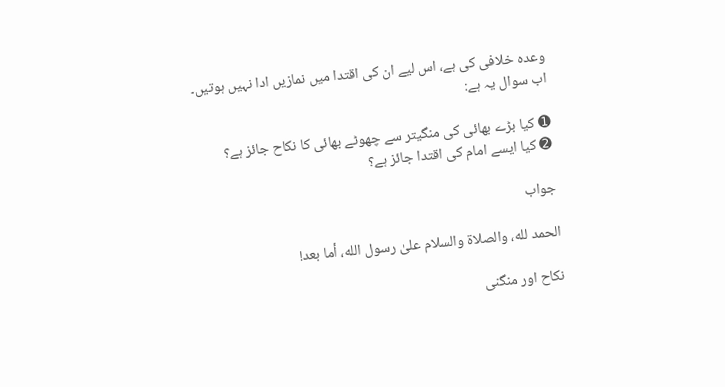وعدہ خلافی کی ہے، اس لیے ان کی اقتدا میں نمازیں ادا نہیں ہوتیں۔
اب سوال یہ ہے:

➊ کیا بڑے بھائی کی منگیتر سے چھوٹے بھائی کا نکاح جائز ہے؟
➋ کیا ایسے امام کی اقتدا جائز ہے؟

جواب

الحمد لله، والصلاة والسلام علىٰ رسول الله، أما بعد!

نکاح اور منگنی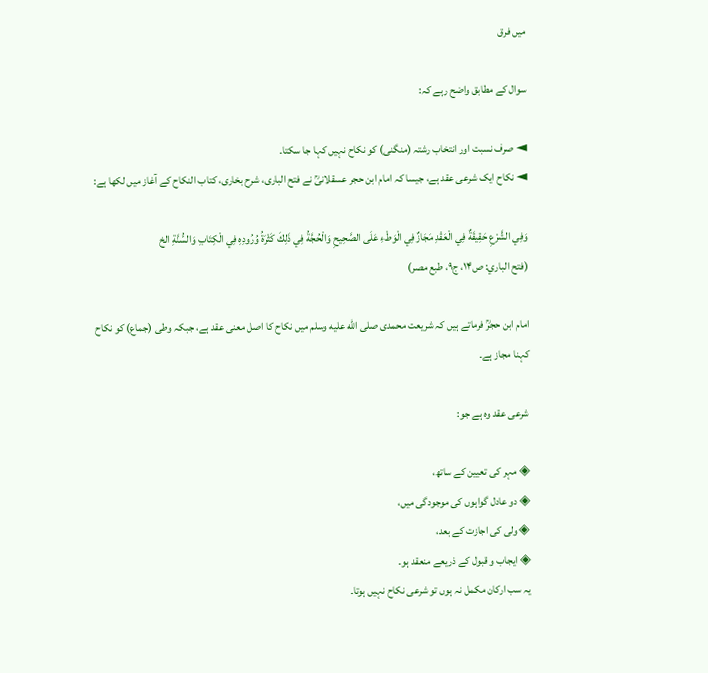میں فرق

سوال کے مطابق واضح رہے کہ:

◄ صرف نسبت اور انتخاب رشتہ (منگنی) کو نکاح نہیں کہا جا سکتا۔
◄ نکاح ایک شرعی عقد ہے، جیسا کہ امام ابن حجر عسقلانیؒ نے فتح الباری، شرح بخاری، کتاب النکاح کے آغاز میں لکھا ہے:

وَفِي الشَّرْعِ حَقِيقَةٌ فِي الْعَقْدِ مَجَازٌ فِي الْوَطْءِ عَلَى الصَّحِيحِ وَالْحُجَّةُ فِي ذَلِكَ كَثْرَةُ وُرُودِهِ فِي الْكِتَابِ وَالسُّنَّةِ الخ
(فتح الباري: ص۱۴، ج۹، طبع مصر)

امام ابن حجرؒ فرماتے ہیں کہ شریعت محمدی صلى الله عليه وسلم میں نکاح کا اصل معنی عقد ہے، جبکہ وطی (جماع) کو نکاح کہنا مجاز ہے۔

شرعی عقد وہ ہے جو:

◈ مہر کی تعیین کے ساتھ،
◈ دو عادل گواہوں کی موجودگی میں،
◈ ولی کی اجازت کے بعد،
◈ ایجاب و قبول کے ذریعے منعقد ہو۔
یہ سب ارکان مکمل نہ ہوں تو شرعی نکاح نہیں ہوتا۔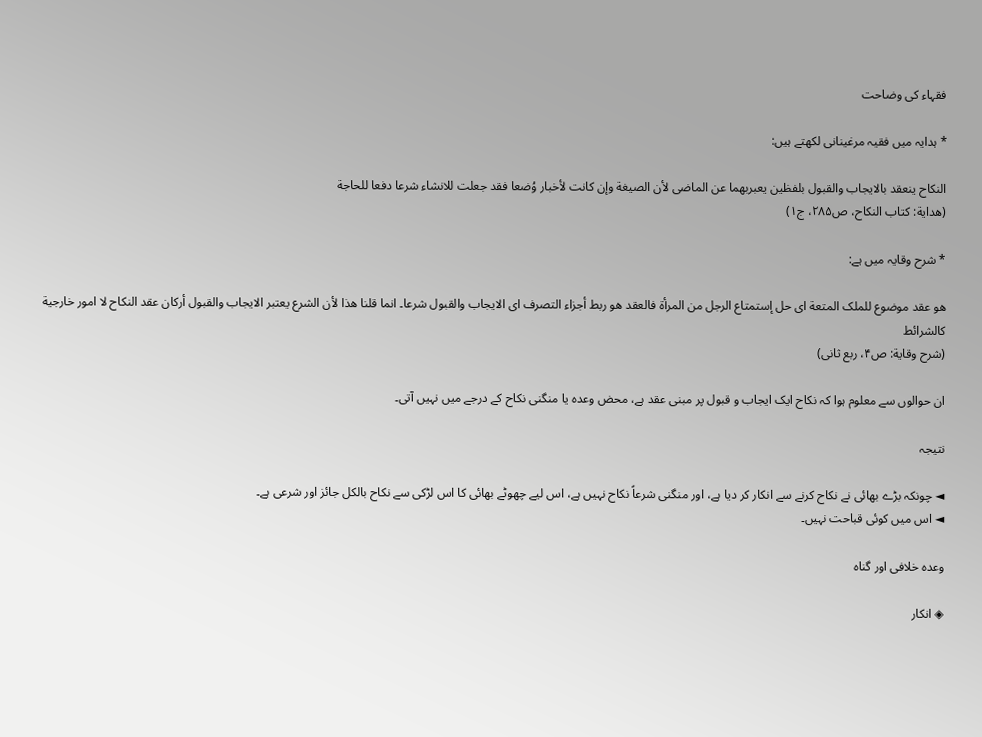فقہاء کی وضاحت

* ہدایہ میں فقیہ مرغینانی لکھتے ہیں:

النکاح ینعقد بالایجاب والقبول بلفظین یعبربھما عن الماضی لأن الصیغة وإن کانت لأخبار وُضعا فقد جعلت للانشاء شرعا دفعا للحاجة
(ھداية: کتاب النکاح، ص۲۸۵، ج۱)

* شرح وقایہ میں ہے:

ھو عقد موضوع للملک المتعة ای حل إستمتاع الرجل من المرأة فالعقد ھو ربط أجزاء التصرف ای الایجاب والقبول شرعا۔ انما قلنا ھذا لأن الشرع یعتبر الایجاب والقبول أرکان عقد النکاح لا امور خارجية کالشرائط
(شرح وقاية: ص۴، ربع ثانی)

ان حوالوں سے معلوم ہوا کہ نکاح ایک ایجاب و قبول پر مبنی عقد ہے، محض وعدہ یا منگنی نکاح کے درجے میں نہیں آتی۔

نتیجہ

◄ چونکہ بڑے بھائی نے نکاح کرنے سے انکار کر دیا ہے، اور منگنی شرعاً نکاح نہیں ہے، اس لیے چھوٹے بھائی کا اس لڑکی سے نکاح بالکل جائز اور شرعی ہے۔
◄ اس میں کوئی قباحت نہیں۔

وعدہ خلافی اور گناہ

◈ انکار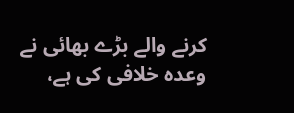کرنے والے بڑے بھائی نے وعدہ خلافی کی ہے،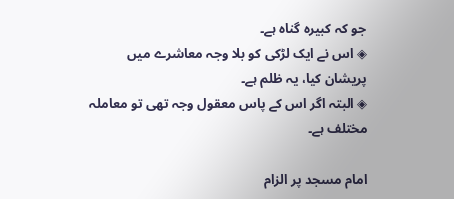جو کہ کبیرہ گناہ ہے۔
◈ اس نے ایک لڑکی کو بلا وجہ معاشرے میں پریشان کیا، یہ ظلم ہے۔
◈ البتہ اگر اس کے پاس معقول وجہ تھی تو معاملہ مختلف ہے۔

امام مسجد پر الزام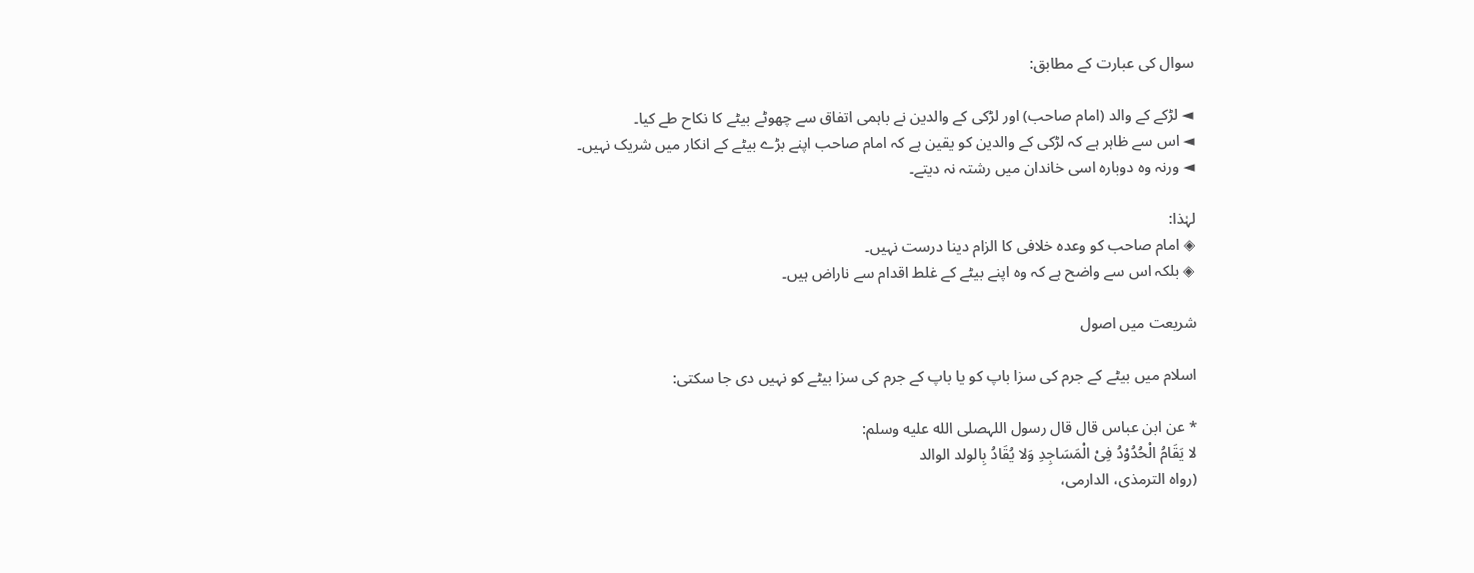سوال کی عبارت کے مطابق:

◄ لڑکے کے والد (امام صاحب) اور لڑکی کے والدین نے باہمی اتفاق سے چھوٹے بیٹے کا نکاح طے کیا۔
◄ اس سے ظاہر ہے کہ لڑکی کے والدین کو یقین ہے کہ امام صاحب اپنے بڑے بیٹے کے انکار میں شریک نہیں۔
◄ ورنہ وہ دوبارہ اسی خاندان میں رشتہ نہ دیتے۔

لہٰذا:
◈ امام صاحب کو وعدہ خلافی کا الزام دینا درست نہیں۔
◈ بلکہ اس سے واضح ہے کہ وہ اپنے بیٹے کے غلط اقدام سے ناراض ہیں۔

شریعت میں اصول

اسلام میں بیٹے کے جرم کی سزا باپ کو یا باپ کے جرم کی سزا بیٹے کو نہیں دی جا سکتی:

* عن ابن عباس قال قال رسول اللہصلى الله عليه وسلم:
لا یَقَامُ الْحُدُوْدُ فِیْ الْمَسَاجِدِ وَلا یُقَادُ بِالولد الوالد
(رواه الترمذی، الدارمی،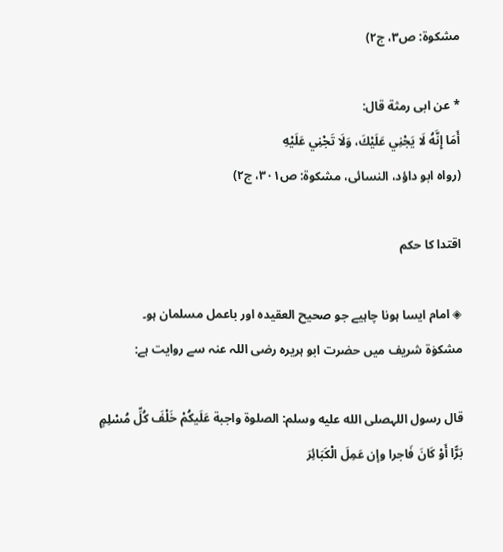مشکوة: ص۳، ج۲)

* عن ابی رمثة قال:
أَمَا إِنَّهُ لَا يَجْنِي عَلَيْكَ، وَلَا تَجْنِي عَلَيْهِ
(رواه ابو داؤد، النسائی، مشکوة: ص۳۰۱، ج۲)

اقتدا کا حکم

◈ امام ایسا ہونا چاہیے جو صحیح العقیدہ اور باعمل مسلمان ہو۔
مشکوٰۃ شریف میں حضرت ابو ہریرہ رضی اللہ عنہ سے روایت ہے:

قال رسول اللہصلى الله عليه وسلم: الصلوة واجبة عَلَیکُمْ خَلْفَ کُلِّ مُسْلِمٍ بَرًّا أَوْ كَانَ فَاجرا وإن عَمِلَ الْكَبَائِرَ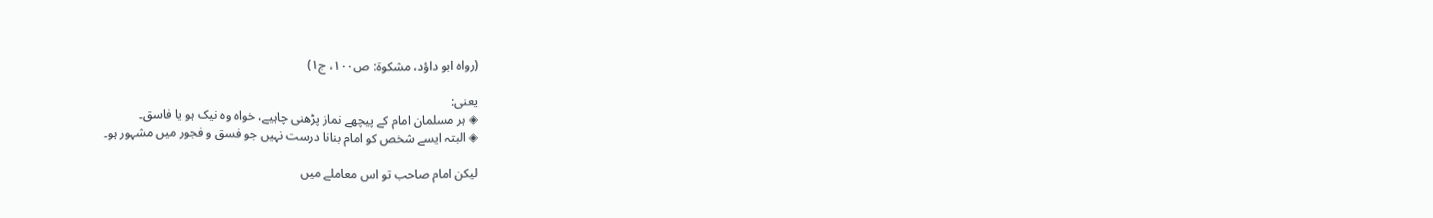(رواه ابو داؤد، مشکوة: ص۱۰۰، ج۱)

یعنی:
◈ ہر مسلمان امام کے پیچھے نماز پڑھنی چاہیے، خواہ وہ نیک ہو یا فاسق۔
◈ البتہ ایسے شخص کو امام بنانا درست نہیں جو فسق و فجور میں مشہور ہو۔

لیکن امام صاحب تو اس معاملے میں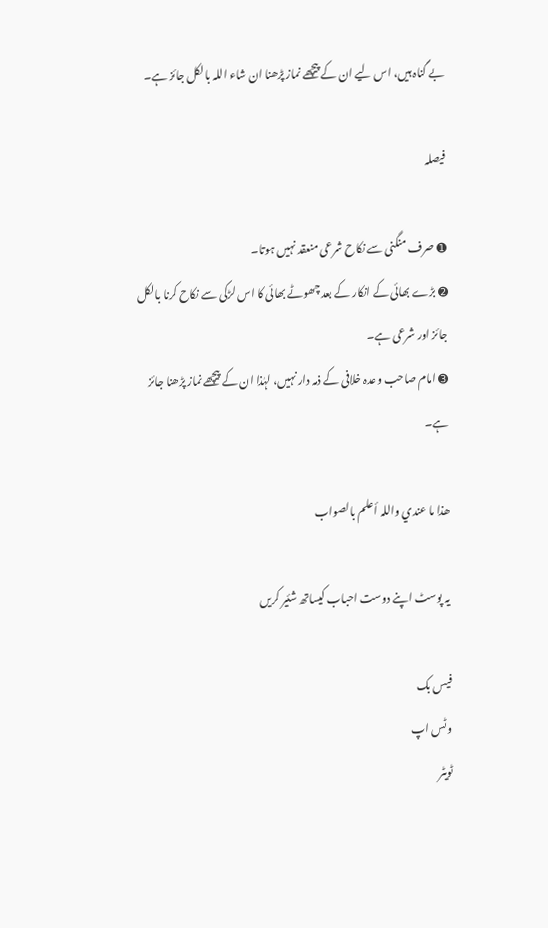بے گناہ ہیں، اس لیے ان کے پیچھے نماز پڑھنا ان شاء اللہ بالکل جائز ہے۔

فیصلہ

➊ صرف منگنی سے نکاح شرعی منعقد نہیں ہوتا۔
➋ بڑے بھائی کے انکار کے بعد چھوٹے بھائی کا اس لڑکی سے نکاح کرنا بالکل جائز اور شرعی ہے۔
➌ امام صاحب وعدہ خلافی کے ذمہ دار نہیں، لہٰذا ان کے پیچھے نماز پڑھنا جائز ہے۔

ھذا ما عندي واللہ أعلم بالصواب

یہ پوسٹ اپنے دوست احباب کیساتھ شئیر کریں

فیس بک
وٹس اپ
ٹویٹر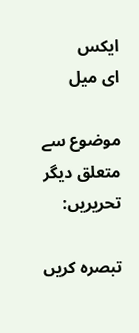ایکس
ای میل

موضوع سے متعلق دیگر تحریریں:

تبصرہ کریں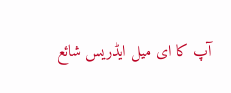آپ کا ای میل ایڈریس شائع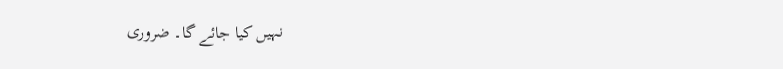نہیں کیا جائے گا۔ ضروری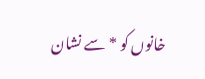خانوں کو * سے نشان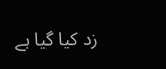زد کیا گیا ہے